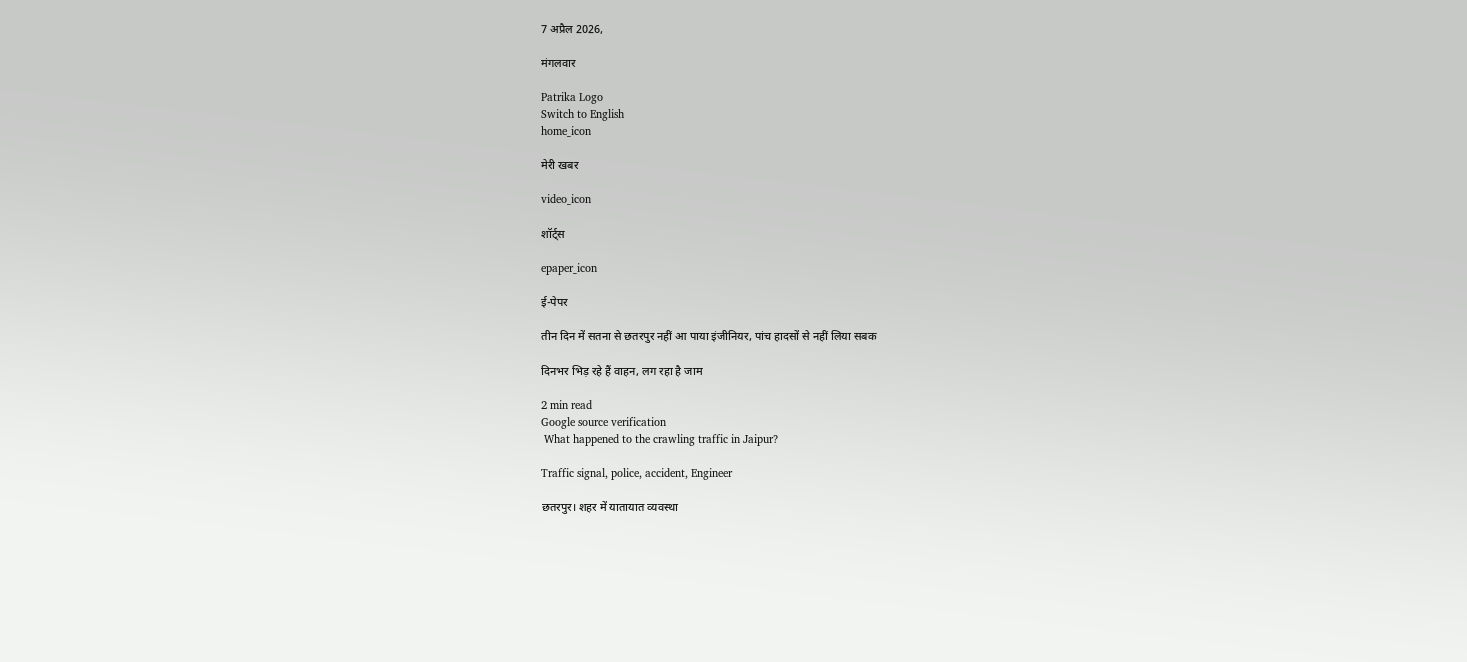7 अप्रैल 2026,

मंगलवार

Patrika Logo
Switch to English
home_icon

मेरी खबर

video_icon

शॉर्ट्स

epaper_icon

ई-पेपर

तीन दिन में सतना से छतरपुर नहीं आ पाया इंजीनियर, पांच हादसों से नहीं लिया सबक

दिनभर भिड़ रहे हैं वाहन, लग रहा है जाम

2 min read
Google source verification
 What happened to the crawling traffic in Jaipur?

Traffic signal, police, accident, Engineer

छतरपुर। शहर में यातायात व्यवस्था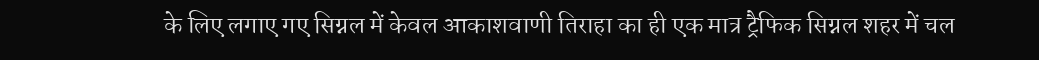के लिए लगाए गए सिग्नल में केवल आकाशवाणी तिराहा का ही एक मात्र ट्रैफिक सिग्नल शहर में चल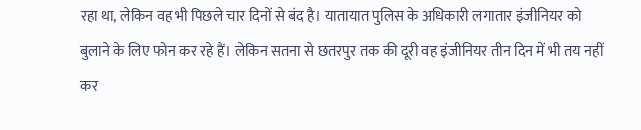रहा था, लेकिन वह भी पिछले चार दिनों से बंद है। यातायात पुलिस के अधिकारी लगातार इंजीनियर को बुलाने के लिए फोन कर रहे हैं। लेकिन सतना से छतरपुर तक की दूरी वह इंजीनियर तीन दिन में भी तय नहीं कर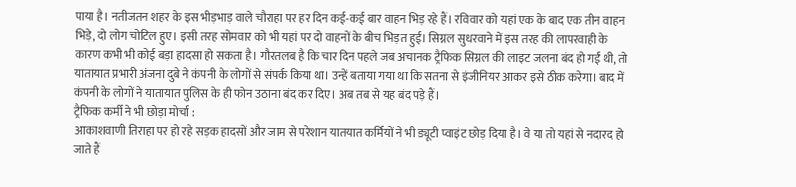पाया है। नतीजतन शहर के इस भीड़भाड़ वाले चौराहा पर हर दिन कई-कई बार वाहन भिड़ रहे हैं। रविवार को यहां एक के बाद एक तीन वाहन भिड़े, दो लोग चोटिल हुए। इसी तरह सोमवार को भी यहां पर दो वाहनों के बीच भिड़त हुई। सिग्नल सुधरवाने में इस तरह की लापरवाही के कारण कभी भी कोई बड़ा हादसा हो सकता है। गौरतलब है कि चार दिन पहले जब अचानक ट्रैफिक सिग्नल की लाइट जलना बंद हो गईं थी, तो यातायात प्रभारी अंजना दुबे ने कंपनी के लोगों से संपर्क किया था। उन्हें बताया गया था कि सतना से इंजीनियर आकर इसे ठीक करेगा। बाद में कंपनी के लोगों ने यातायात पुलिस के ही फोन उठाना बंद कर दिए। अब तब से यह बंद पड़े हैं।
ट्रैफिक कर्मी ने भी छोड़ा मोर्चा :
आकाशवाणी तिराहा पर हो रहे सड़क हादसों और जाम से परेशान यातयात कर्मियों ने भी ड्यूटी प्वाइंट छोड़ दिया है। वे या तो यहां से नदारद हो जाते हैं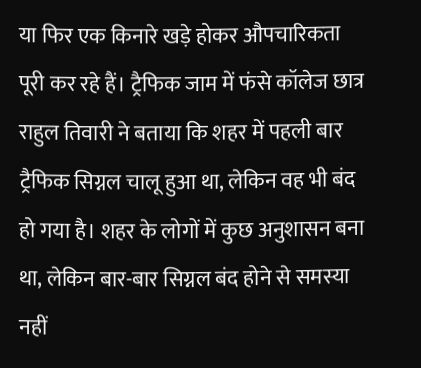या फिर एक किनारे खड़े होकर औपचारिकता पूरी कर रहे हैं। ट्रैफिक जाम में फंसे कॉलेज छात्र राहुल तिवारी ने बताया कि शहर में पहली बार ट्रैफिक सिग्नल चालू हुआ था, लेकिन वह भी बंद हो गया है। शहर के लोगों में कुछ अनुशासन बना था, लेकिन बार-बार सिग्नल बंद होने से समस्या नहीं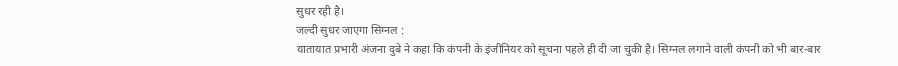सुधर रही है।
जल्दी सुधर जाएगा सिग्नल :
यातायात प्रभारी अंजना दुबे ने कहा कि कंपनी के इंजीनियर को सूचना पहले ही दी जा चुकी है। सिग्नल लगाने वाली कंपनी को भी बार-बार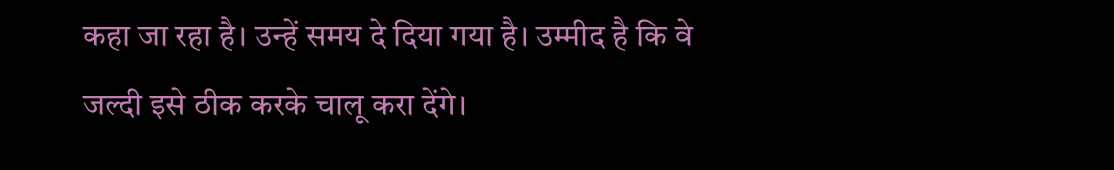कहा जा रहा है। उन्हें समय दे दिया गया है। उम्मीद है कि वे जल्दी इसे ठीक करके चालू करा देंगे।